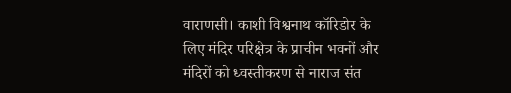वाराणसी। काशी विश्वनाथ कॉरिडोर के लिए मंदिर परिक्षेत्र के प्राचीन भवनों और मंदिरों को ध्वस्तीकरण से नाराज संत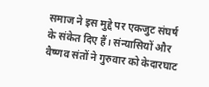समाज ने इस मुद्दे पर एकजुट संघर्ष के संकेत दिए हैं। संन्यासियों और वैष्णव संतों ने गुरुवार को केदारघाट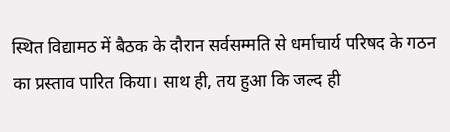स्थित विद्यामठ में बैठक के दौरान सर्वसम्मति से धर्माचार्य परिषद के गठन का प्रस्ताव पारित किया। साथ ही, तय हुआ कि जल्द ही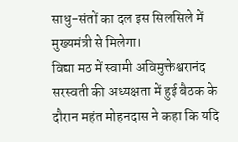साधु-संतों का दल इस सिलसिले में मुख्यमंत्री से मिलेगा।
विद्या मठ में स्वामी अविमुक्तेश्वरानंद सरस्वती की अध्यक्षता में हुई बैठक के दौरान महंत मोहनदास ने कहा कि यदि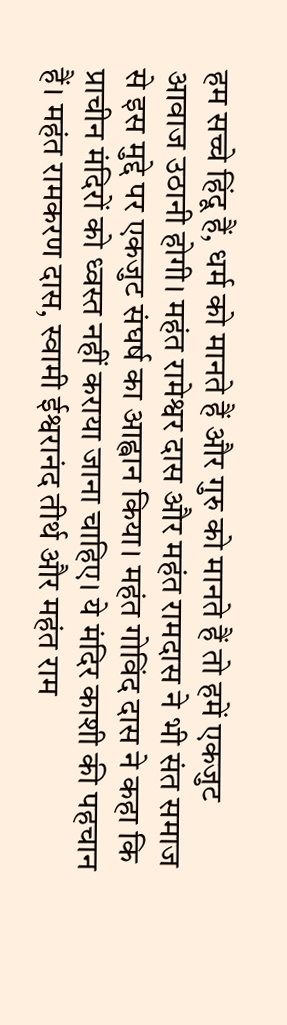हम सच्चे हिंदू हैं, धर्म को मानते हैं और गुरु को मानते हैं तो हमें एकजुट आवाज उठानी होगी। महंत रामेश्वर दास और महंत रामदास ने भी संत समाज से इस मुद्दे पर एकजुट संघर्ष का आह्वान किया। महंत गोविंद दास ने कहा कि प्राचीन मंदिरों को ध्वस्त नहीं कराया जाना चाहिए। ये मंदिर काशी की पहचान हैं। महंत रामकरण दास, स्वामी ईश्वरानंद तीर्थ और महंत राम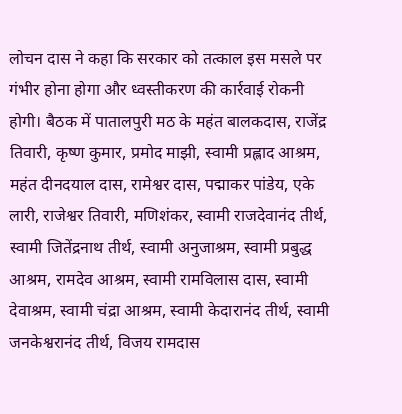लोचन दास ने कहा कि सरकार को तत्काल इस मसले पर गंभीर होना होगा और ध्वस्तीकरण की कार्रवाई रोकनी होगी। बैठक में पातालपुरी मठ के महंत बालकदास, राजेंद्र तिवारी, कृष्ण कुमार, प्रमोद माझी, स्वामी प्रह्लाद आश्रम, महंत दीनदयाल दास, रामेश्वर दास, पद्माकर पांडेय, एके लारी, राजेश्वर तिवारी, मणिशंकर, स्वामी राजदेवानंद तीर्थ, स्वामी जितेंद्रनाथ तीर्थ, स्वामी अनुजाश्रम, स्वामी प्रबुद्ध आश्रम, रामदेव आश्रम, स्वामी रामविलास दास, स्वामी देवाश्रम, स्वामी चंद्रा आश्रम, स्वामी केदारानंद तीर्थ, स्वामी जनकेश्वरानंद तीर्थ, विजय रामदास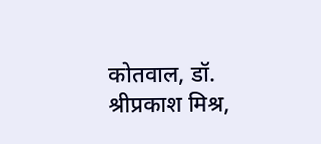कोतवाल, डॉ. श्रीप्रकाश मिश्र,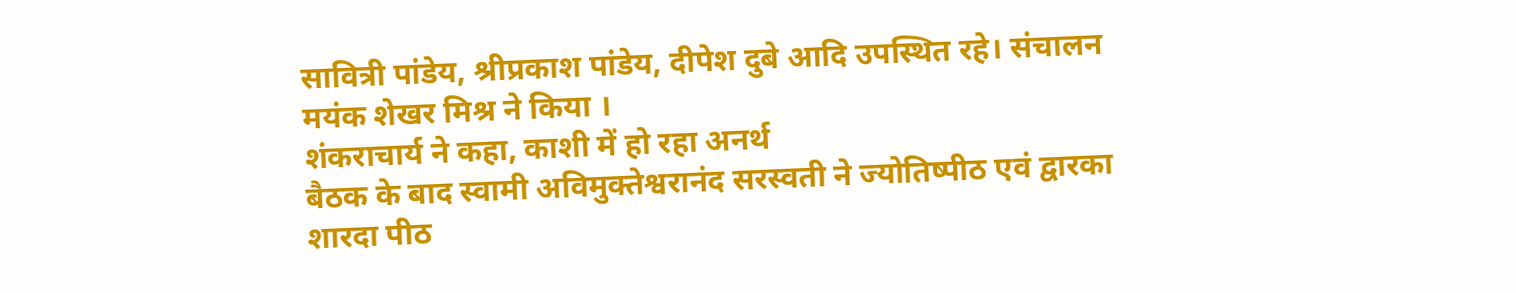सावित्री पांडेय, श्रीप्रकाश पांडेय, दीपेश दुबे आदि उपस्थित रहे। संचालन मयंक शेखर मिश्र ने किया ।
शंकराचार्य ने कहा, काशी में हो रहा अनर्थ
बैठक के बाद स्वामी अविमुक्तेश्वरानंद सरस्वती ने ज्योतिष्पीठ एवं द्वारका शारदा पीठ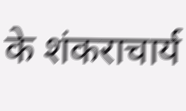के शंकराचार्य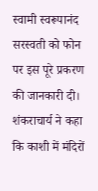स्वामी स्वरूपानंद सरस्वती को फोन पर इस पूरे प्रकरण की जानकारी दी। शंकराचार्य ने कहा कि काशी में मंदिरों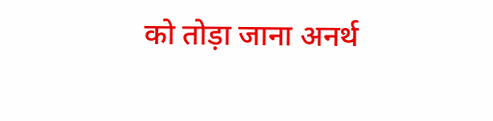को तोड़ा जाना अनर्थ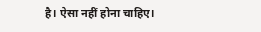है। ऐसा नहीं होना चाहिए।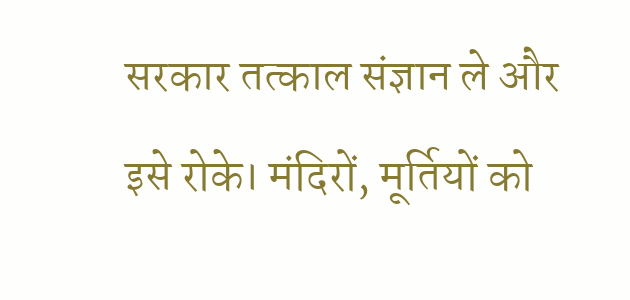सरकार तत्काल संज्ञान ले और इसे रोके। मंदिरों, मूर्तियों को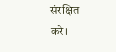संरक्षित करे।